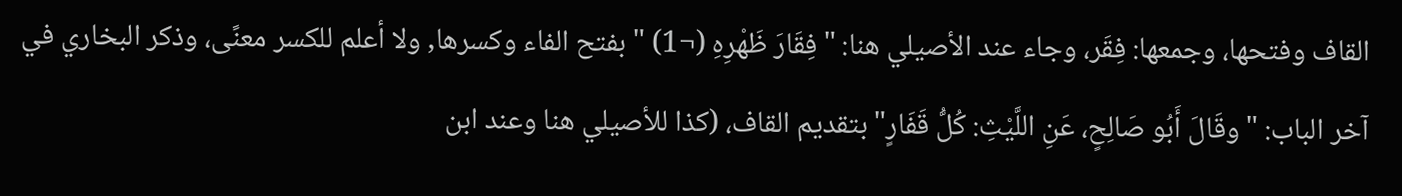القاف وفتحها، وجمعها: فِقَر، وجاء عند الأصيلي هنا: "فِقَارَ ظَهْرِهِ (¬1) " بفتح الفاء وكسرها, ولا أعلم للكسر معنًى، وذكر البخاري في آخر الباب: "وقَالَ أَبُو صَالِحٍ، عَنِ اللَّيْثِ: كُلُّ قَفَارٍ" بتقديم القاف، (كذا للأصيلي هنا وعند ابن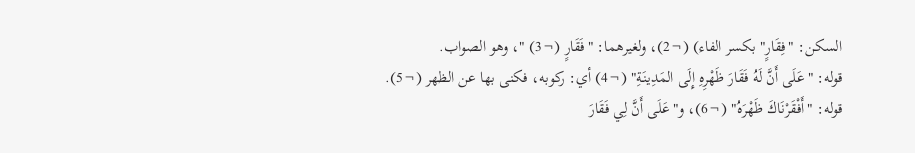السكن: "فِقَارٍ" بكسر الفاء) (¬2)، ولغيرهما: "فَقَارٍ (¬3) "، وهو الصواب.
قوله: "عَلَى أَنَّ لَهُ فَقَارَ ظَهْرِهِ إِلَى المَدِينَةِ" (¬4) أي: ركوبه، فكنى بها عن الظهر (¬5).
قوله: "أَفْقَرْنَاكَ ظَهْرَهُ" (¬6)، و"عَلَى أَنَّ لِي فَقَارَ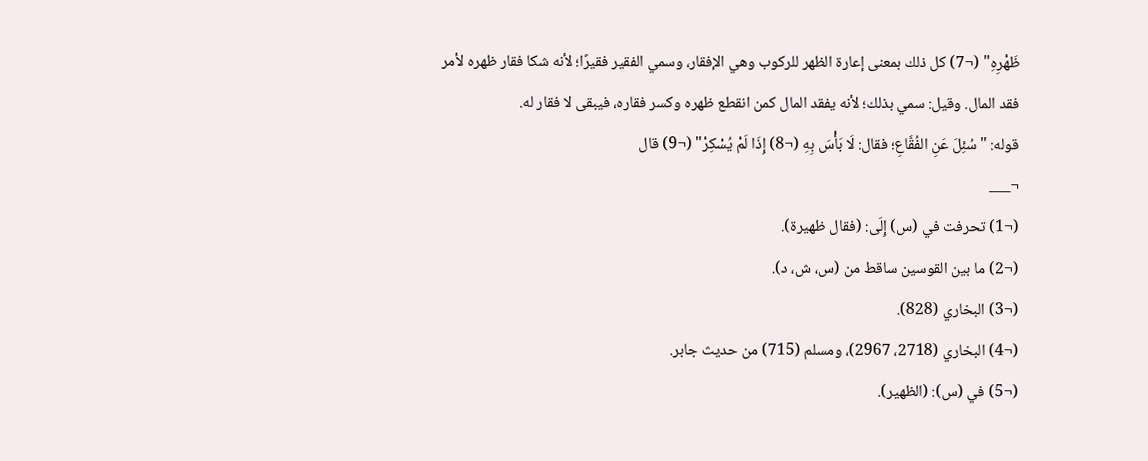ظَهْرِهِ" (¬7) كل ذلك بمعنى إعارة الظهر للركوب وهي الإفقار، وسمي الفقير فقيرًا؛ لأنه شكا فقار ظهره لأمر فقد المال. وقيل: سمي بذلك؛ لأنه يفقد المال كمن انقطع ظهره وكسر فقاره، فيبقى لا فقار له.
قوله: "سُئِلَ عَنِ الفُقَّاعِ؛ فقال: لَا بَأْسَ بِهِ (¬8) إِذَا لَمْ يُسْكِرْ" (¬9) قال
¬___
(¬1) تحرفت في (س) إِلَى: (فقال ظهيرة).
(¬2) ما بين القوسين ساقط من (س، ش، د).
(¬3) البخاري (828).
(¬4) البخاري (2718، 2967)، ومسلم (715) من حديث جابر.
(¬5) في (س): (الظهير).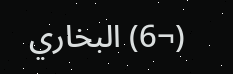(¬6) البخاري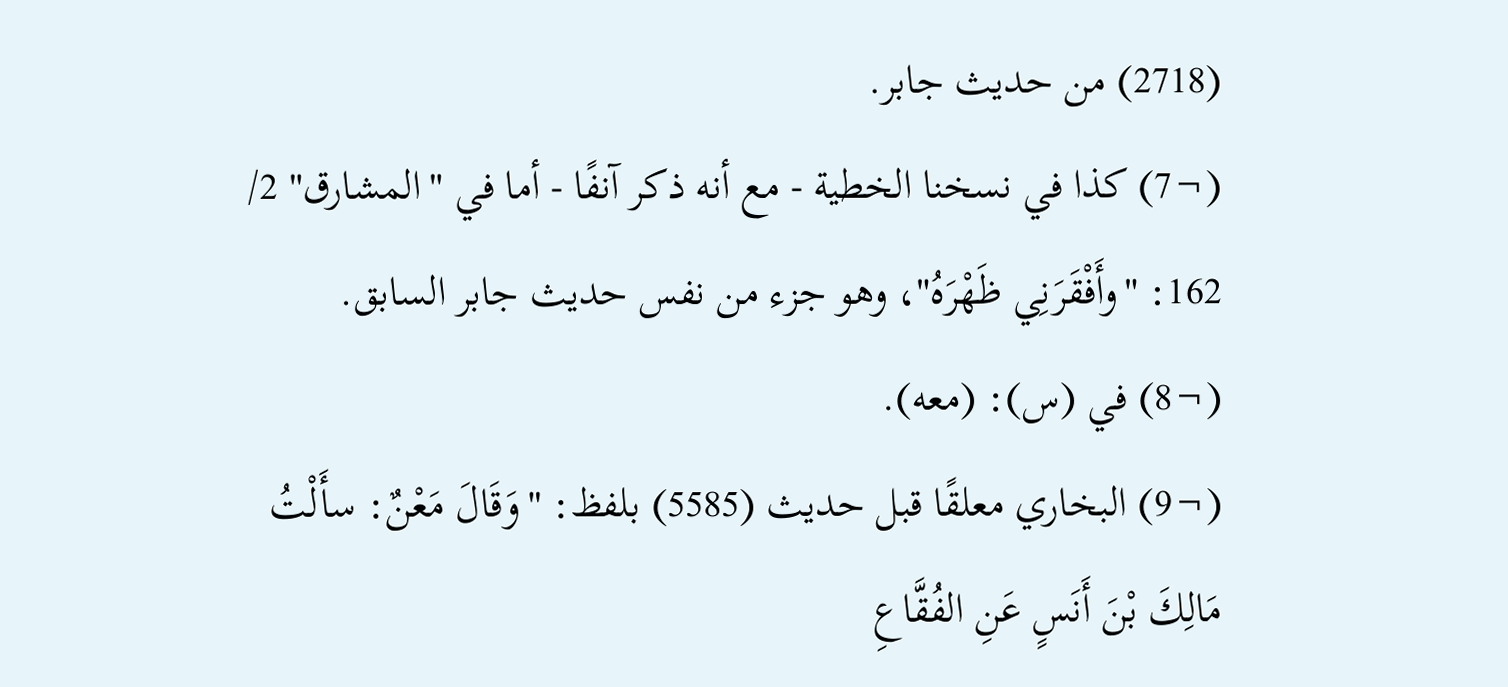(2718) من حديث جابر.
(¬7) كذا في نسخنا الخطية - مع أنه ذكر آنفًا - أما في "المشارق" 2/ 162: "وأَفْقَرَنِي ظَهْرَهُ"، وهو جزء من نفس حديث جابر السابق.
(¬8) في (س): (معه).
(¬9) البخاري معلقًا قبل حديث (5585) بلفظ: "وَقَالَ مَعْنٌ: سأَلْتُ مَالِكَ بْنَ أَنَسٍ عَنِ الفُقَّاعِ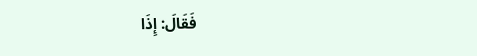فَقَالَ: إِذَا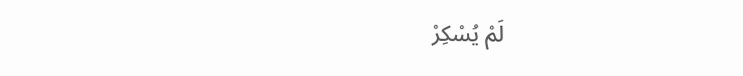لَمْ يُسْكِرْ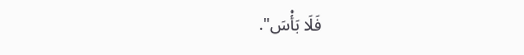فَلَا بَأْسَ".